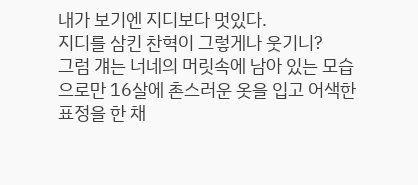내가 보기엔 지디보다 멋있다.
지디를 삼킨 찬혁이 그렇게나 웃기니?
그럼 걔는 너네의 머릿속에 남아 있는 모습으로만 16살에 촌스러운 옷을 입고 어색한 표정을 한 채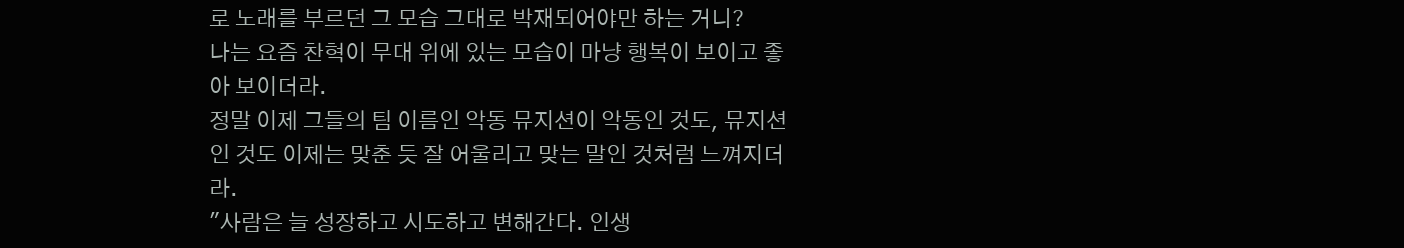로 노래를 부르던 그 모습 그대로 박재되어야만 하는 거니?
나는 요즘 찬혁이 무대 위에 있는 모습이 마냥 행복이 보이고 좋아 보이더라.
정말 이제 그들의 팀 이름인 악동 뮤지션이 악동인 것도, 뮤지션인 것도 이제는 맞춘 듯 잘 어울리고 맞는 말인 것처럼 느껴지더라.
"사람은 늘 성장하고 시도하고 변해간다. 인생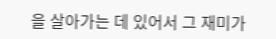을 살아가는 데 있어서 그 재미가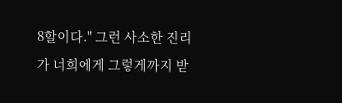8할이다." 그런 사소한 진리가 너희에게 그렇게까지 받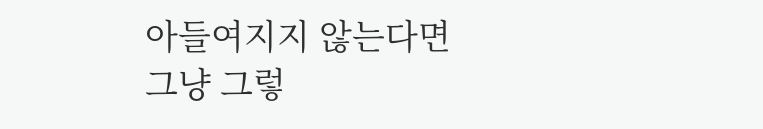아들여지지 않는다면 그냥 그렇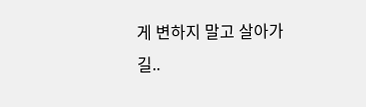게 변하지 말고 살아가길..